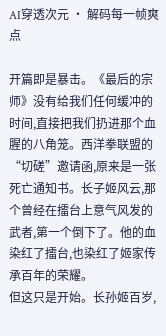AI穿透次元 · 解码每一帧爽点

开篇即是暴击。《最后的宗师》没有给我们任何缓冲的时间,直接把我们扔进那个血腥的八角笼。西洋拳联盟的“切磋”邀请函,原来是一张死亡通知书。长子姬风云,那个曾经在擂台上意气风发的武者,第一个倒下了。他的血染红了擂台,也染红了姬家传承百年的荣耀。
但这只是开始。长孙姬百岁,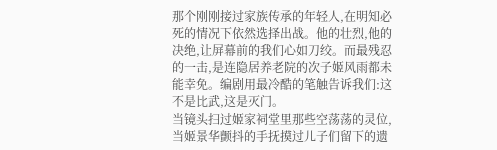那个刚刚接过家族传承的年轻人,在明知必死的情况下依然选择出战。他的壮烈,他的决绝,让屏幕前的我们心如刀绞。而最残忍的一击,是连隐居养老院的次子姬风雨都未能幸免。编剧用最冷酷的笔触告诉我们:这不是比武,这是灭门。
当镜头扫过姬家祠堂里那些空荡荡的灵位,当姬景华颤抖的手抚摸过儿子们留下的遗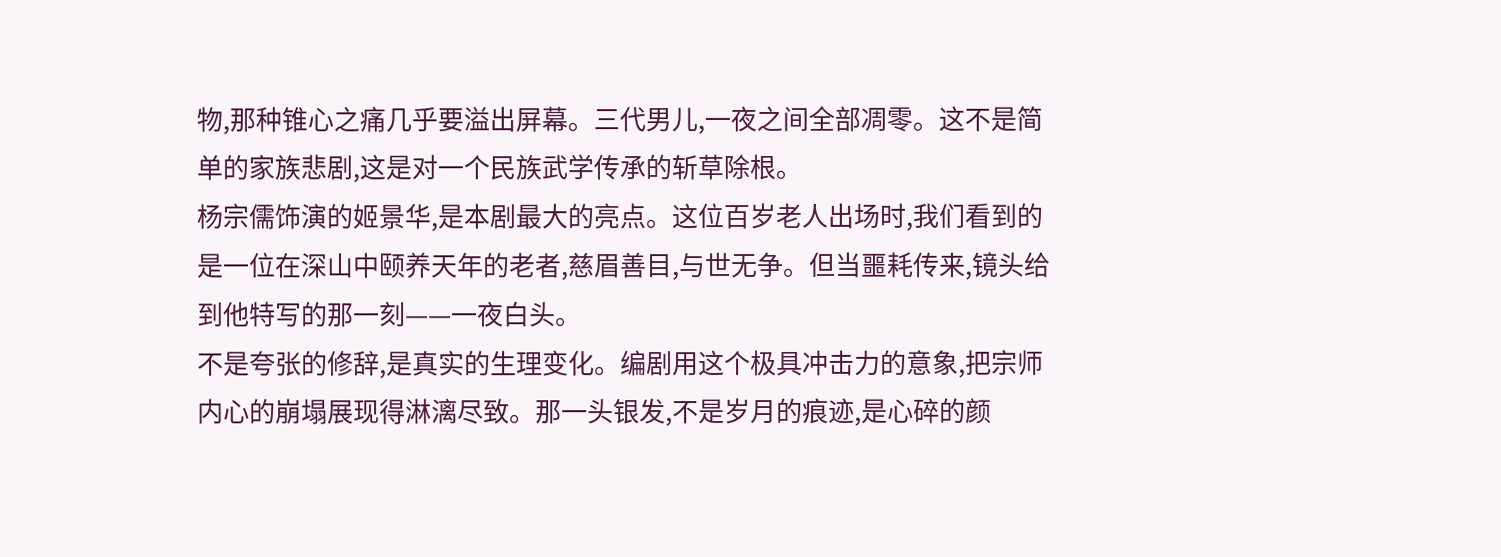物,那种锥心之痛几乎要溢出屏幕。三代男儿,一夜之间全部凋零。这不是简单的家族悲剧,这是对一个民族武学传承的斩草除根。
杨宗儒饰演的姬景华,是本剧最大的亮点。这位百岁老人出场时,我们看到的是一位在深山中颐养天年的老者,慈眉善目,与世无争。但当噩耗传来,镜头给到他特写的那一刻——一夜白头。
不是夸张的修辞,是真实的生理变化。编剧用这个极具冲击力的意象,把宗师内心的崩塌展现得淋漓尽致。那一头银发,不是岁月的痕迹,是心碎的颜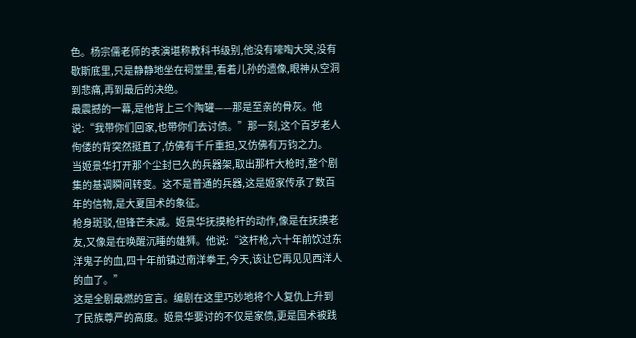色。杨宗儒老师的表演堪称教科书级别,他没有嚎啕大哭,没有歇斯底里,只是静静地坐在祠堂里,看着儿孙的遗像,眼神从空洞到悲痛,再到最后的决绝。
最震撼的一幕,是他背上三个陶罐——那是至亲的骨灰。他说:“我带你们回家,也带你们去讨债。”那一刻,这个百岁老人佝偻的背突然挺直了,仿佛有千斤重担,又仿佛有万钧之力。
当姬景华打开那个尘封已久的兵器架,取出那杆大枪时,整个剧集的基调瞬间转变。这不是普通的兵器,这是姬家传承了数百年的信物,是大夏国术的象征。
枪身斑驳,但锋芒未减。姬景华抚摸枪杆的动作,像是在抚摸老友,又像是在唤醒沉睡的雄狮。他说:“这杆枪,六十年前饮过东洋鬼子的血,四十年前镇过南洋拳王,今天,该让它再见见西洋人的血了。”
这是全剧最燃的宣言。编剧在这里巧妙地将个人复仇上升到了民族尊严的高度。姬景华要讨的不仅是家债,更是国术被践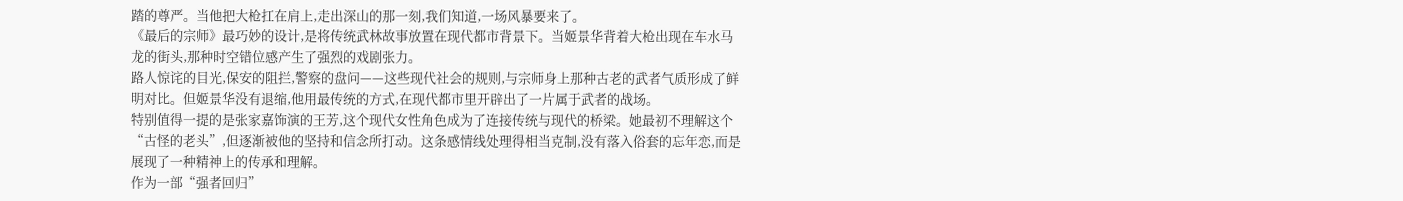踏的尊严。当他把大枪扛在肩上,走出深山的那一刻,我们知道,一场风暴要来了。
《最后的宗师》最巧妙的设计,是将传统武林故事放置在现代都市背景下。当姬景华背着大枪出现在车水马龙的街头,那种时空错位感产生了强烈的戏剧张力。
路人惊诧的目光,保安的阻拦,警察的盘问——这些现代社会的规则,与宗师身上那种古老的武者气质形成了鲜明对比。但姬景华没有退缩,他用最传统的方式,在现代都市里开辟出了一片属于武者的战场。
特别值得一提的是张家嘉饰演的王芳,这个现代女性角色成为了连接传统与现代的桥梁。她最初不理解这个“古怪的老头”,但逐渐被他的坚持和信念所打动。这条感情线处理得相当克制,没有落入俗套的忘年恋,而是展现了一种精神上的传承和理解。
作为一部“强者回归”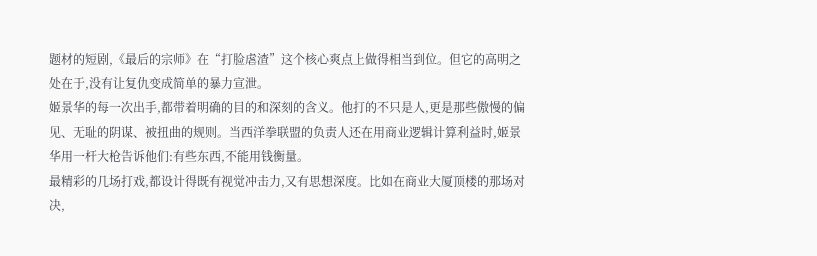题材的短剧,《最后的宗师》在“打脸虐渣”这个核心爽点上做得相当到位。但它的高明之处在于,没有让复仇变成简单的暴力宣泄。
姬景华的每一次出手,都带着明确的目的和深刻的含义。他打的不只是人,更是那些傲慢的偏见、无耻的阴谋、被扭曲的规则。当西洋拳联盟的负责人还在用商业逻辑计算利益时,姬景华用一杆大枪告诉他们:有些东西,不能用钱衡量。
最精彩的几场打戏,都设计得既有视觉冲击力,又有思想深度。比如在商业大厦顶楼的那场对决,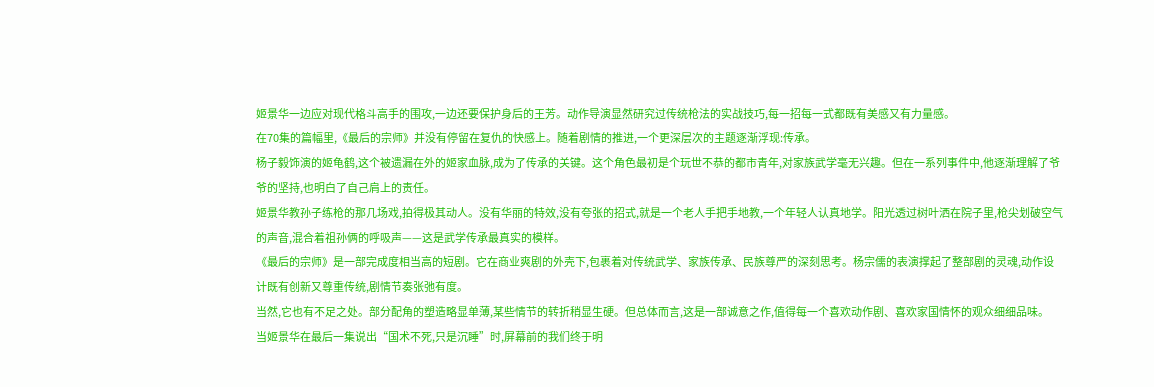姬景华一边应对现代格斗高手的围攻,一边还要保护身后的王芳。动作导演显然研究过传统枪法的实战技巧,每一招每一式都既有美感又有力量感。
在70集的篇幅里,《最后的宗师》并没有停留在复仇的快感上。随着剧情的推进,一个更深层次的主题逐渐浮现:传承。
杨子毅饰演的姬龟鹤,这个被遗漏在外的姬家血脉,成为了传承的关键。这个角色最初是个玩世不恭的都市青年,对家族武学毫无兴趣。但在一系列事件中,他逐渐理解了爷爷的坚持,也明白了自己肩上的责任。
姬景华教孙子练枪的那几场戏,拍得极其动人。没有华丽的特效,没有夸张的招式,就是一个老人手把手地教,一个年轻人认真地学。阳光透过树叶洒在院子里,枪尖划破空气的声音,混合着祖孙俩的呼吸声——这是武学传承最真实的模样。
《最后的宗师》是一部完成度相当高的短剧。它在商业爽剧的外壳下,包裹着对传统武学、家族传承、民族尊严的深刻思考。杨宗儒的表演撑起了整部剧的灵魂,动作设计既有创新又尊重传统,剧情节奏张弛有度。
当然,它也有不足之处。部分配角的塑造略显单薄,某些情节的转折稍显生硬。但总体而言,这是一部诚意之作,值得每一个喜欢动作剧、喜欢家国情怀的观众细细品味。
当姬景华在最后一集说出“国术不死,只是沉睡”时,屏幕前的我们终于明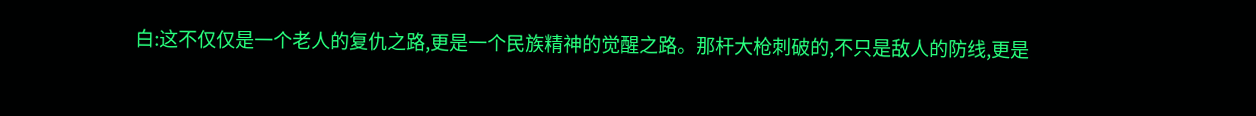白:这不仅仅是一个老人的复仇之路,更是一个民族精神的觉醒之路。那杆大枪刺破的,不只是敌人的防线,更是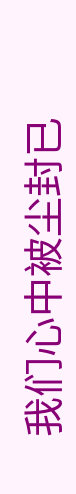我们心中被尘封已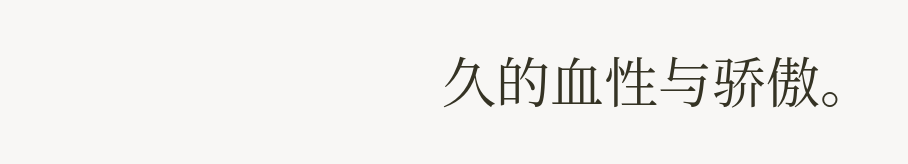久的血性与骄傲。